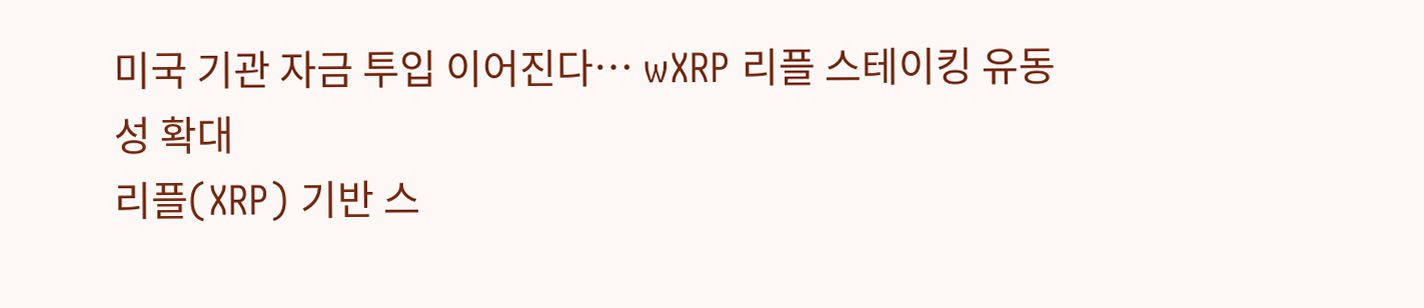미국 기관 자금 투입 이어진다… wXRP 리플 스테이킹 유동성 확대
리플(XRP) 기반 스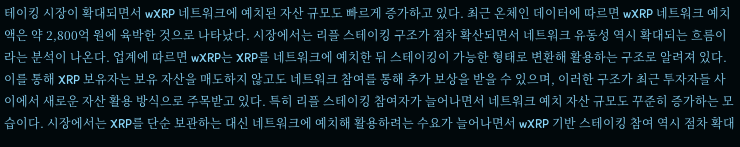테이킹 시장이 확대되면서 wXRP 네트워크에 예치된 자산 규모도 빠르게 증가하고 있다. 최근 온체인 데이터에 따르면 wXRP 네트워크 예치액은 약 2,800억 원에 육박한 것으로 나타났다. 시장에서는 리플 스테이킹 구조가 점차 확산되면서 네트워크 유동성 역시 확대되는 흐름이라는 분석이 나온다. 업계에 따르면 wXRP는 XRP를 네트워크에 예치한 뒤 스테이킹이 가능한 형태로 변환해 활용하는 구조로 알려져 있다. 이를 통해 XRP 보유자는 보유 자산을 매도하지 않고도 네트워크 참여를 통해 추가 보상을 받을 수 있으며, 이러한 구조가 최근 투자자들 사이에서 새로운 자산 활용 방식으로 주목받고 있다. 특히 리플 스테이킹 참여자가 늘어나면서 네트워크 예치 자산 규모도 꾸준히 증가하는 모습이다. 시장에서는 XRP를 단순 보관하는 대신 네트워크에 예치해 활용하려는 수요가 늘어나면서 wXRP 기반 스테이킹 참여 역시 점차 확대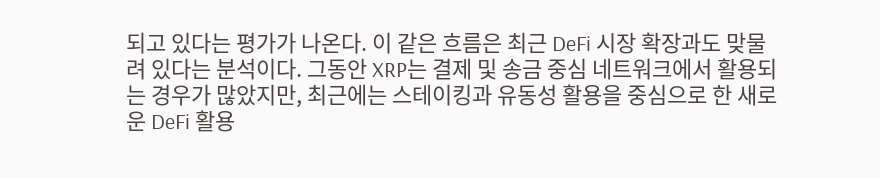되고 있다는 평가가 나온다. 이 같은 흐름은 최근 DeFi 시장 확장과도 맞물려 있다는 분석이다. 그동안 XRP는 결제 및 송금 중심 네트워크에서 활용되는 경우가 많았지만, 최근에는 스테이킹과 유동성 활용을 중심으로 한 새로운 DeFi 활용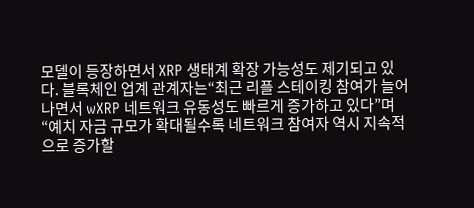모델이 등장하면서 XRP 생태계 확장 가능성도 제기되고 있다. 블록체인 업계 관계자는“최근 리플 스테이킹 참여가 늘어나면서 wXRP 네트워크 유동성도 빠르게 증가하고 있다”며“예치 자금 규모가 확대될수록 네트워크 참여자 역시 지속적으로 증가할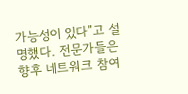가능성이 있다”고 설명했다. 전문가들은 향후 네트워크 참여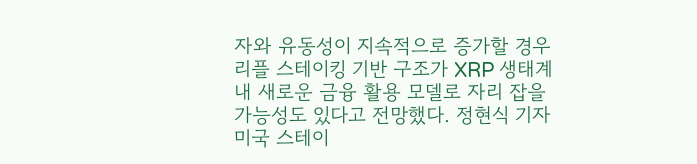자와 유동성이 지속적으로 증가할 경우 리플 스테이킹 기반 구조가 XRP 생태계 내 새로운 금융 활용 모델로 자리 잡을 가능성도 있다고 전망했다. 정현식 기자미국 스테이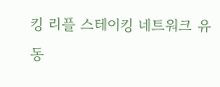킹 리플 스테이킹 네트워크 유동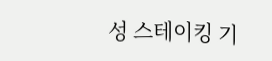성 스테이킹 기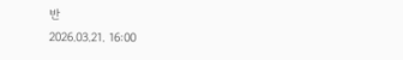반
2026.03.21. 16:00